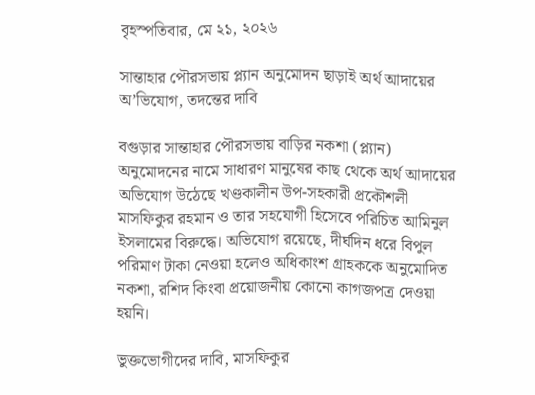বৃহস্পতিবার, মে ২১, ২০২৬

সান্তাহার পৌরসভায় প্ল্যান অনুমোদন ছাড়াই অর্থ আদায়ের অ’ভিযোগ, তদন্তের দাবি

বগুড়ার সান্তাহার পৌরসভায় বাড়ির নকশা (প্ল্যান) অনুমোদনের নামে সাধারণ মানুষের কাছ থেকে অর্থ আদায়ের অভিযোগ উঠেছে খণ্ডকালীন উপ-সহকারী প্রকৌশলী মাসফিকুর রহমান ও তার সহযোগী হিসেবে পরিচিত আমিনুল ইসলামের বিরুদ্ধে। অভিযোগ রয়েছে, দীর্ঘদিন ধরে বিপুল পরিমাণ টাকা নেওয়া হলেও অধিকাংশ গ্রাহককে অনুমোদিত নকশা, রশিদ কিংবা প্রয়োজনীয় কোনো কাগজপত্র দেওয়া হয়নি।

ভুক্তভোগীদের দাবি, মাসফিকুর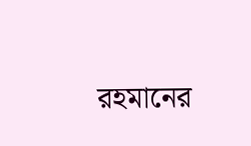রহমানের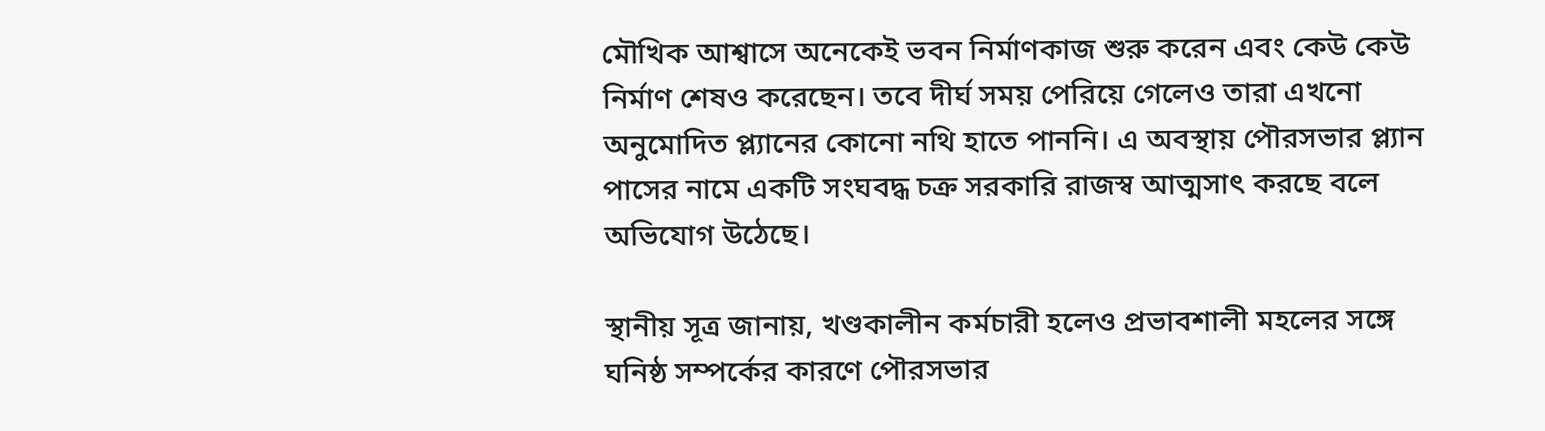মৌখিক আশ্বাসে অনেকেই ভবন নির্মাণকাজ শুরু করেন এবং কেউ কেউ নির্মাণ শেষও করেছেন। তবে দীর্ঘ সময় পেরিয়ে গেলেও তারা এখনো অনুমোদিত প্ল্যানের কোনো নথি হাতে পাননি। এ অবস্থায় পৌরসভার প্ল্যান পাসের নামে একটি সংঘবদ্ধ চক্র সরকারি রাজস্ব আত্মসাৎ করছে বলে অভিযোগ উঠেছে।

স্থানীয় সূত্র জানায়, খণ্ডকালীন কর্মচারী হলেও প্রভাবশালী মহলের সঙ্গে ঘনিষ্ঠ সম্পর্কের কারণে পৌরসভার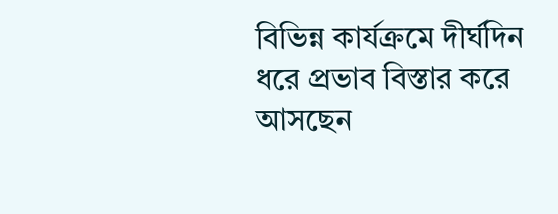বিভিন্ন কার্যক্রমে দীর্ঘদিন ধরে প্রভাব বিস্তার করে আসছেন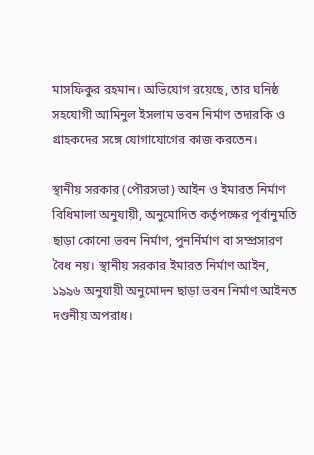মাসফিকুর রহমান। অভিযোগ রয়েছে, তার ঘনিষ্ঠ সহযোগী আমিনুল ইসলাম ভবন নির্মাণ তদারকি ও গ্রাহকদের সঙ্গে যোগাযোগের কাজ করতেন।

স্থানীয় সরকার (পৌরসভা) আইন ও ইমারত নির্মাণ বিধিমালা অনুযায়ী, অনুমোদিত কর্তৃপক্ষের পূর্বানুমতি ছাড়া কোনো ভবন নির্মাণ, পুনর্নির্মাণ বা সম্প্রসারণ বৈধ নয়। স্থানীয় সরকার ইমারত নির্মাণ আইন, ১৯৯৬ অনুযায়ী অনুমোদন ছাড়া ভবন নির্মাণ আইনত দণ্ডনীয় অপরাধ।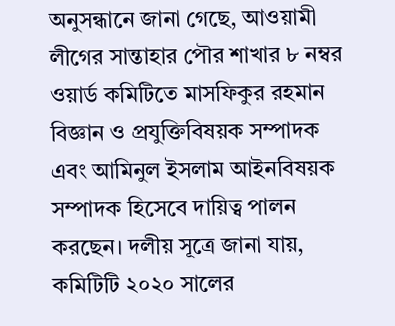অনুসন্ধানে জানা গেছে, আওয়ামী লীগের সান্তাহার পৌর শাখার ৮ নম্বর ওয়ার্ড কমিটিতে মাসফিকুর রহমান বিজ্ঞান ও প্রযুক্তিবিষয়ক সম্পাদক এবং আমিনুল ইসলাম আইনবিষয়ক সম্পাদক হিসেবে দায়িত্ব পালন করছেন। দলীয় সূত্রে জানা যায়, কমিটিটি ২০২০ সালের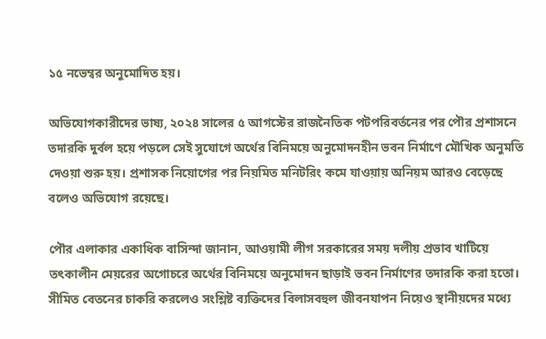১৫ নভেম্বর অনুমোদিত হয়।

অভিযোগকারীদের ভাষ্য, ২০২৪ সালের ৫ আগস্টের রাজনৈতিক পটপরিবর্তনের পর পৌর প্রশাসনে তদারকি দুর্বল হয়ে পড়লে সেই সুযোগে অর্থের বিনিময়ে অনুমোদনহীন ভবন নির্মাণে মৌখিক অনুমতি দেওয়া শুরু হয়। প্রশাসক নিয়োগের পর নিয়মিত মনিটরিং কমে যাওয়ায় অনিয়ম আরও বেড়েছে বলেও অভিযোগ রয়েছে।

পৌর এলাকার একাধিক বাসিন্দা জানান, আওয়ামী লীগ সরকারের সময় দলীয় প্রভাব খাটিয়ে তৎকালীন মেয়রের অগোচরে অর্থের বিনিময়ে অনুমোদন ছাড়াই ভবন নির্মাণের তদারকি করা হতো। সীমিত বেতনের চাকরি করলেও সংশ্লিষ্ট ব্যক্তিদের বিলাসবহুল জীবনযাপন নিয়েও স্থানীয়দের মধ্যে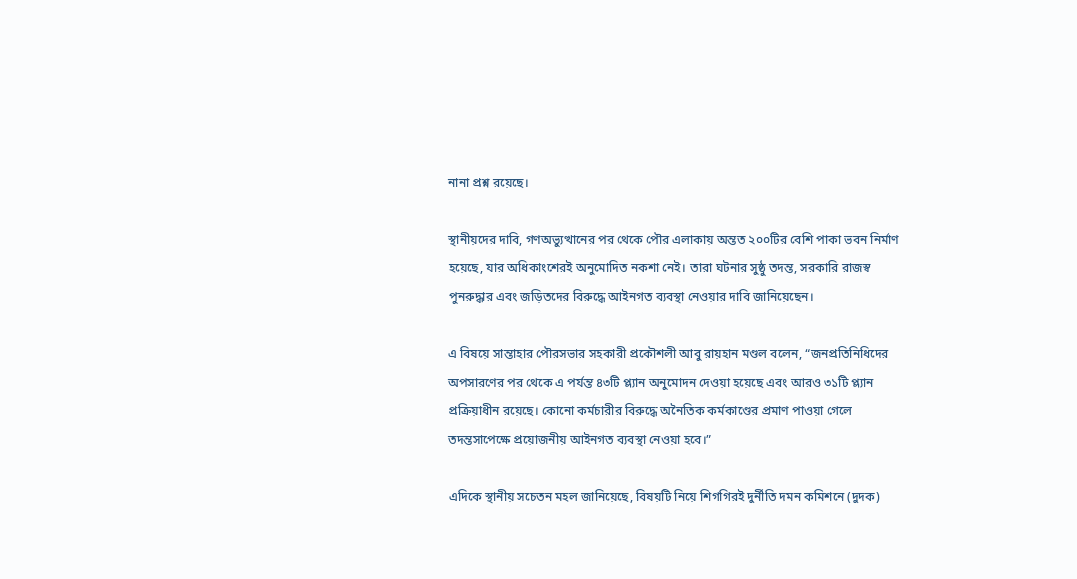নানা প্রশ্ন রয়েছে।

স্থানীয়দের দাবি, গণঅভ্যুত্থানের পর থেকে পৌর এলাকায় অন্তত ২০০টির বেশি পাকা ভবন নির্মাণ হয়েছে, যার অধিকাংশেরই অনুমোদিত নকশা নেই। তারা ঘটনার সুষ্ঠু তদন্ত, সরকারি রাজস্ব পুনরুদ্ধার এবং জড়িতদের বিরুদ্ধে আইনগত ব্যবস্থা নেওয়ার দাবি জানিয়েছেন।

এ বিষয়ে সান্তাহার পৌরসভার সহকারী প্রকৌশলী আবু রায়হান মণ্ডল বলেন, “জনপ্রতিনিধিদের অপসারণের পর থেকে এ পর্যন্ত ৪৩টি প্ল্যান অনুমোদন দেওয়া হয়েছে এবং আরও ৩১টি প্ল্যান প্রক্রিয়াধীন রয়েছে। কোনো কর্মচারীর বিরুদ্ধে অনৈতিক কর্মকাণ্ডের প্রমাণ পাওয়া গেলে তদন্তসাপেক্ষে প্রয়োজনীয় আইনগত ব্যবস্থা নেওয়া হবে।”

এদিকে স্থানীয় সচেতন মহল জানিয়েছে, বিষয়টি নিয়ে শিগগিরই দুর্নীতি দমন কমিশনে (দুদক)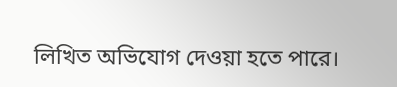লিখিত অভিযোগ দেওয়া হতে পারে।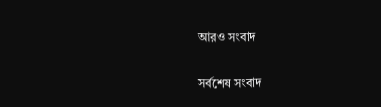আরও সংবাদ

সর্বশেষ সংবাদ